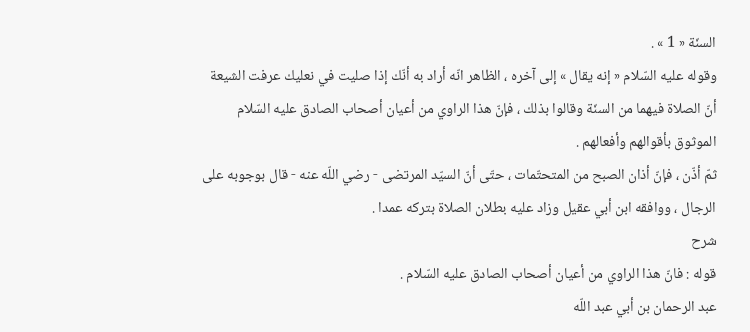السنّة « 1 » .
وقوله عليه السّلام « إنه يقال » إلى آخره ، الظاهر انّه أراد به أنّك إذا صليت في نعليك عرفت الشيعة أنّ الصلاة فيهما من السنّة وقالوا بذلك ، فإنّ هذا الراوي من أعيان أصحاب الصادق عليه السّلام الموثوق بأقوالهم وأفعالهم .
ثمّ أذّن ، فإنّ أذان الصبح من المتحتّمات ، حتّى أنّ السيّد المرتضى - رضي اللّه عنه - قال بوجوبه على الرجال ، ووافقه ابن أبي عقيل وزاد عليه بطلان الصلاة بتركه عمدا .
شرح
قوله : فانّ هذا الراوي من أعيان أصحاب الصادق عليه السّلام .
عبد الرحمان بن أبي عبد اللّه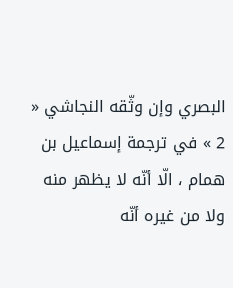البصري وإن وثّقه النجاشي « 2 » في ترجمة إسماعيل بن همام ، الّا أنّه لا يظهر منه ولا من غيره أنّه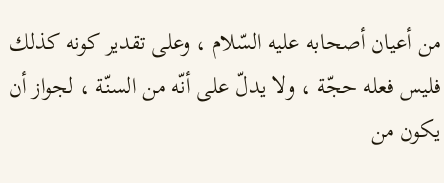من أعيان أصحابه عليه السّلام ، وعلى تقدير كونه كذلك فليس فعله حجّة ، ولا يدلّ على أنّه من السنّة ، لجواز أن يكون من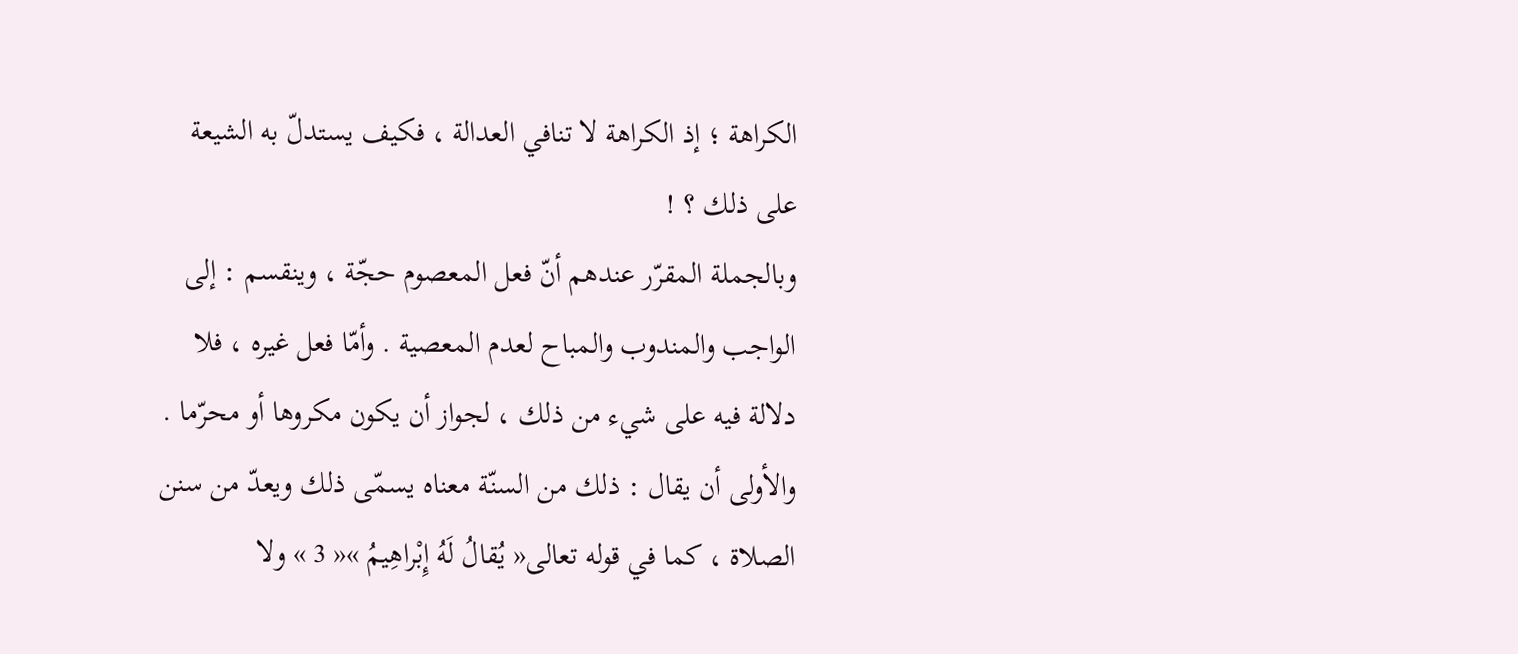الكراهة ؛ إذ الكراهة لا تنافي العدالة ، فكيف يستدلّ به الشيعة على ذلك ؟ !
وبالجملة المقرّر عندهم أنّ فعل المعصوم حجّة ، وينقسم : إلى الواجب والمندوب والمباح لعدم المعصية . وأمّا فعل غيره ، فلا دلالة فيه على شيء من ذلك ، لجواز أن يكون مكروها أو محرّما .
والأولى أن يقال : ذلك من السنّة معناه يسمّى ذلك ويعدّ من سنن الصلاة ، كما في قوله تعالى« يُقالُ لَهُ إِبْراهِيمُ »« 3 » ولا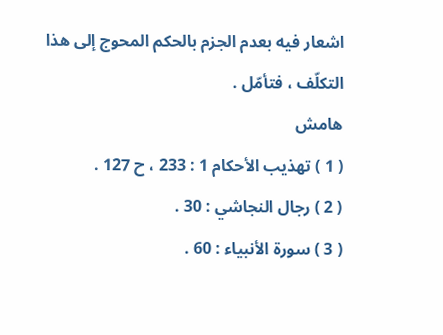اشعار فيه بعدم الجزم بالحكم المحوج إلى هذا التكلّف ، فتأمّل .
هامش
( 1 ) تهذيب الأحكام 1 : 233 ، ح 127 .
( 2 ) رجال النجاشي : 30 .
( 3 ) سورة الأنبياء : 60 .